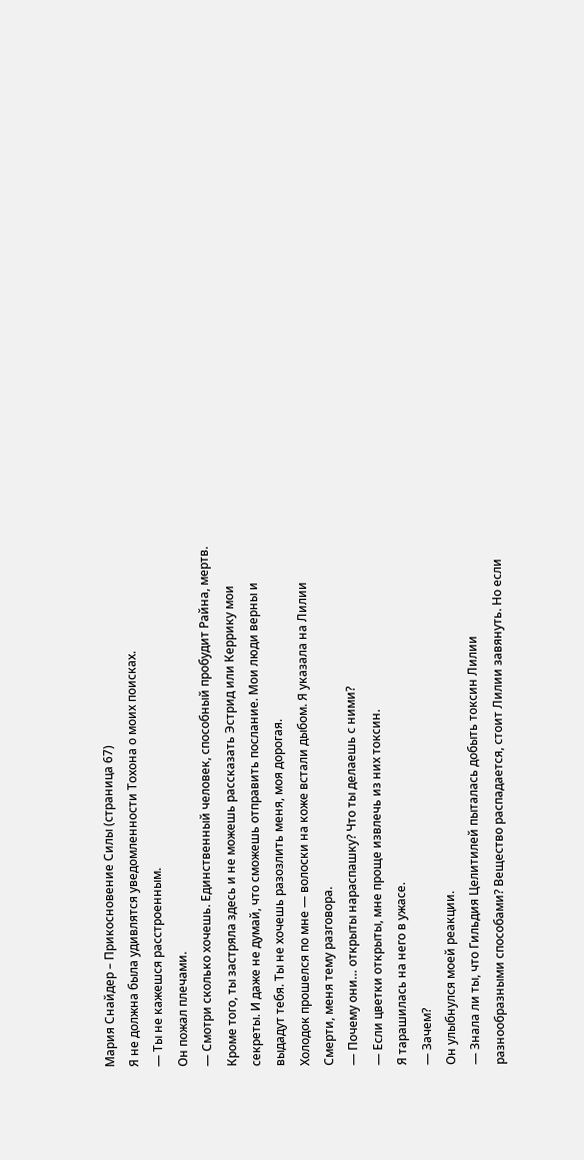Мария Снайдер – Прикосновение Силы (страница 67)
Я не должна была удивлятся уведомленности Тохона о моих поисках.
— Ты не кажешся расстроенным.
Он пожал плечами.
— Смотри сколько хочешь. Единственный человек, способный пробудит Райна, мертв. Кроме того, ты застряла здесь и не можешь рассказать Эстрид или Керрику мои секреты. И даже не думай, что сможешь отправить послание. Мои люди верны и выдадут тебя. Ты не хочешь разозлить меня, моя дорогая.
Холодок прошелся по мне — волоски на коже встали дыбом. Я указала на Лилии Смерти, меня тему разговора.
— Почему они… открыты нараспашку? Что ты делаешь с ними?
— Если цветки открыты, мне проще извлечь из них токсин.
Я тарашилась на него в ужасе.
— Зачем?
Он улыбнулся моей реакции.
— Знала ли ты, что Гильдия Целитилей пыталась добыть токсин Лилии разнообразными способами? Вещество распадается, стоит Лилии завянуть. Но если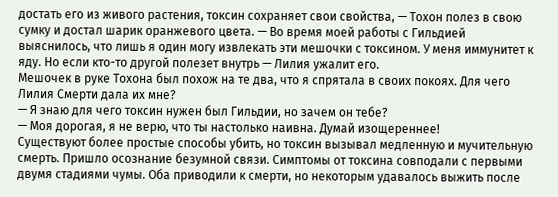достать его из живого растения, токсин сохраняет свои свойства, — Тохон полез в свою сумку и достал шарик оранжевого цвета. — Во время моей работы с Гильдией выяснилось, что лишь я один могу извлекать эти мешочки с токсином. У меня иммунитет к яду. Но если кто-то другой полезет внутрь — Лилия ужалит его.
Мешочек в руке Тохона был похож на те два, что я спрятала в своих покоях. Для чего Лилия Смерти дала их мне?
— Я знаю для чего токсин нужен был Гильдии, но зачем он тебе?
— Моя дорогая, я не верю, что ты настолько наивна. Думай изощереннее!
Существуют более простые способы убить, но токсин вызывал медленную и мучительную смерть. Пришло осознание безумной связи. Симптомы от токсина совподали с первыми двумя стадиями чумы. Оба приводили к смерти, но некоторым удавалось выжить после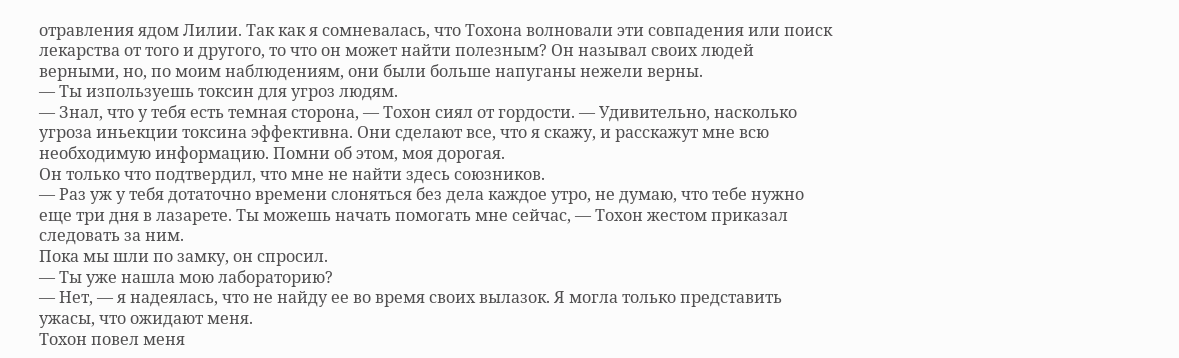отравления ядом Лилии. Так как я сомневалась, что Тохона волновали эти совпадения или поиск лекарства от того и другого, то что он может найти полезным? Он называл своих людей верными, но, по моим наблюдениям, они были больше напуганы нежели верны.
— Ты изпользуешь токсин для угроз людям.
— Знал, что у тебя есть темная сторона, — Тохон сиял от гордости. — Удивительно, насколько угроза иньекции токсина эффективна. Они сделают все, что я скажу, и расскажут мне всю необходимую информацию. Помни об этом, моя дорогая.
Он только что подтвердил, что мне не найти здесь союзников.
— Раз уж у тебя дотаточно времени слоняться без дела каждое утро, не думаю, что тебе нужно еще три дня в лазарете. Ты можешь начать помогать мне сейчас, — Тохон жестом приказал следовать за ним.
Пока мы шли по замку, он спросил.
— Ты уже нашла мою лабораторию?
— Нет, — я надеялась, что не найду ее во время своих вылазок. Я могла только представить ужасы, что ожидают меня.
Тохон повел меня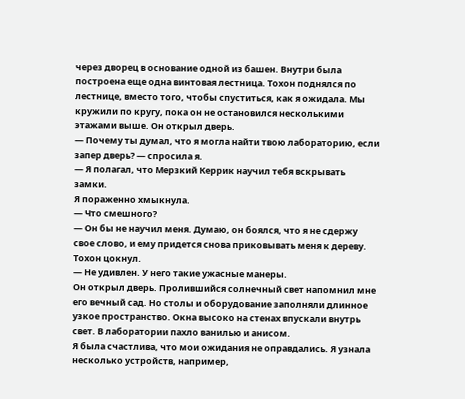через дворец в основание одной из башен. Внутри была построена еще одна винтовая лестница. Тохон поднялся по лестнице, вместо того, чтобы спуститься, как я ожидала. Мы кружили по кругу, пока он не остановился несколькими этажами выше. Он открыл дверь.
— Почему ты думал, что я могла найти твою лабораторию, если запер дверь? — спросила я.
— Я полагал, что Мерзкий Керрик научил тебя вскрывать замки.
Я пораженно хмыкнула.
— Что смешного?
— Он бы не научил меня. Думаю, он боялся, что я не сдержу свое слово, и ему придется снова приковывать меня к дереву.
Тохон цокнул.
— Не удивлен. У него такие ужасные манеры.
Он открыл дверь. Пролившийся солнечный свет напомнил мне его вечный сад. Но столы и оборудование заполняли длинное узкое пространство. Окна высоко на стенах впускали внутрь свет. В лаборатории пахло ванилью и анисом.
Я была счастлива, что мои ожидания не оправдались. Я узнала несколько устройств, например,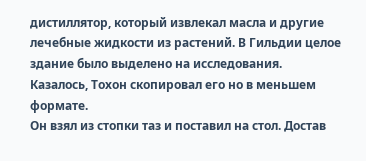дистиллятор, который извлекал масла и другие лечебные жидкости из растений. В Гильдии целое здание было выделено на исследования. Казалось, Тохон скопировал его но в меньшем формате.
Он взял из стопки таз и поставил на стол. Достав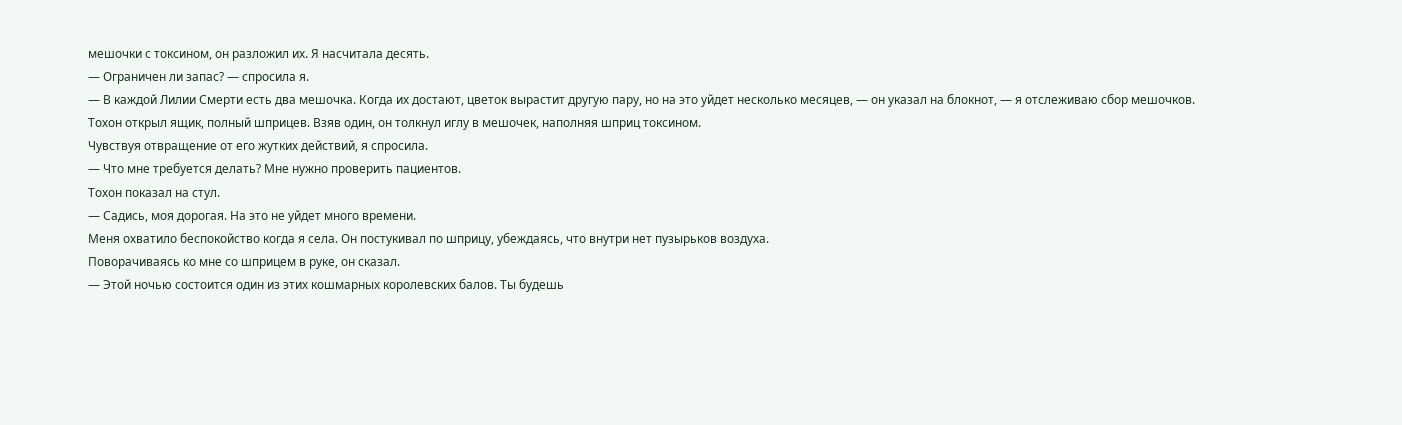мешочки с токсином, он разложил их. Я насчитала десять.
— Ограничен ли запас? — спросила я.
— В каждой Лилии Смерти есть два мешочка. Когда их достают, цветок вырастит другую пару, но на это уйдет несколько месяцев, — он указал на блокнот, — я отслеживаю сбор мешочков.
Тохон открыл ящик, полный шприцев. Взяв один, он толкнул иглу в мешочек, наполняя шприц токсином.
Чувствуя отвращение от его жутких действий, я спросила.
— Что мне требуется делать? Мне нужно проверить пациентов.
Тохон показал на стул.
— Садись, моя дорогая. На это не уйдет много времени.
Меня охватило беспокойство когда я села. Он постукивал по шприцу, убеждаясь, что внутри нет пузырьков воздуха.
Поворачиваясь ко мне со шприцем в руке, он сказал.
— Этой ночью состоится один из этих кошмарных королевских балов. Ты будешь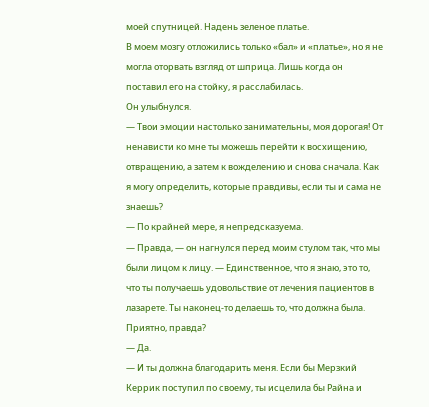моей спутницей. Надень зеленое платье.
В моем мозгу отложились только «бал» и «платье», но я не могла оторвать взгляд от шприца. Лишь когда он поставил его на стойку, я расслабилась.
Он улыбнулся.
— Твои эмоции настолько занимательны, моя дорогая! От ненависти ко мне ты можешь перейти к восхищению, отвращению, а затем к вожделению и снова сначала. Как я могу определить, которые правдивы, если ты и сама не знаешь?
— По крайней мере, я непредсказуема.
— Правда, — он нагнулся перед моим стулом так, что мы были лицом к лицу. — Единственное, что я знаю, это то, что ты получаешь удовольствие от лечения пациентов в лазарете. Ты наконец-то делаешь то, что должна была. Приятно, правда?
— Да.
— И ты должна благодарить меня. Если бы Мерзкий Керрик поступил по своему, ты исцелила бы Райна и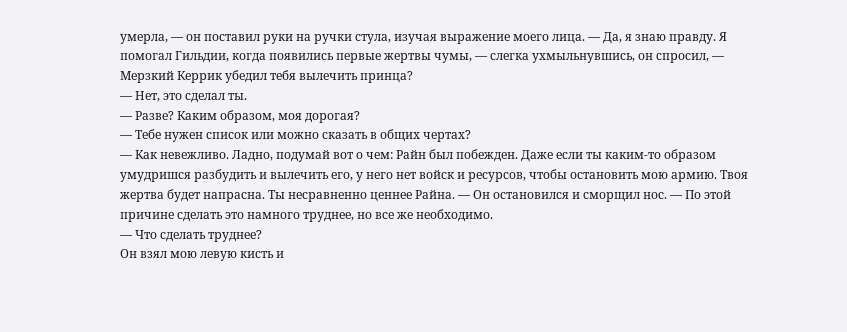умерла, — он поставил руки на ручки стула, изучая выражение моего лица. — Да, я знаю правду. Я помогал Гильдии, когда появились первые жертвы чумы, — слегка ухмыльнувшись, он спросил, — Мерзкий Керрик убедил тебя вылечить принца?
— Нет, это сделал ты.
— Разве? Каким образом, моя дорогая?
— Тебе нужен список или можно сказать в общих чертах?
— Как невежливо. Ладно, подумай вот о чем: Райн был побежден. Даже если ты каким-то образом умудришся разбудить и вылечить его, у него нет войск и ресурсов, чтобы остановить мою армию. Твоя жертва будет напрасна. Ты несравненно ценнее Райна. — Он остановился и сморщил нос. — По этой причине сделать это намного труднее, но все же необходимо.
— Что сделать труднее?
Он взял мою левую кисть и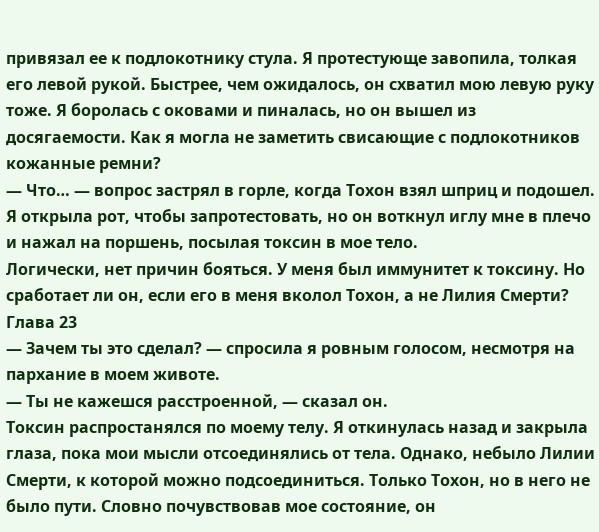привязал ее к подлокотнику стула. Я протестующе завопила, толкая его левой рукой. Быстрее, чем ожидалось, он схватил мою левую руку тоже. Я боролась с оковами и пиналась, но он вышел из досягаемости. Как я могла не заметить свисающие с подлокотников кожанные ремни?
— Что… — вопрос застрял в горле, когда Тохон взял шприц и подошел. Я открыла рот, чтобы запротестовать, но он воткнул иглу мне в плечо и нажал на поршень, посылая токсин в мое тело.
Логически, нет причин бояться. У меня был иммунитет к токсину. Но сработает ли он, если его в меня вколол Тохон, а не Лилия Смерти?
Глава 23
— Зачем ты это сделал? — спросила я ровным голосом, несмотря на пархание в моем животе.
— Ты не кажешся расстроенной, — сказал он.
Токсин распростанялся по моему телу. Я откинулась назад и закрыла глаза, пока мои мысли отсоединялись от тела. Однако, небыло Лилии Смерти, к которой можно подсоединиться. Только Тохон, но в него не было пути. Словно почувствовав мое состояние, он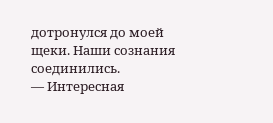дотронулся до моей щеки. Наши сознания соединились.
— Интересная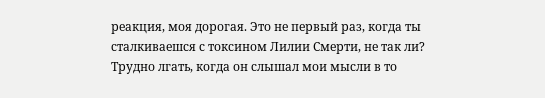реакция, моя дорогая. Это не первый раз, когда ты сталкиваешся с токсином Лилии Смерти, не так ли?
Трудно лгать, когда он слышал мои мысли в то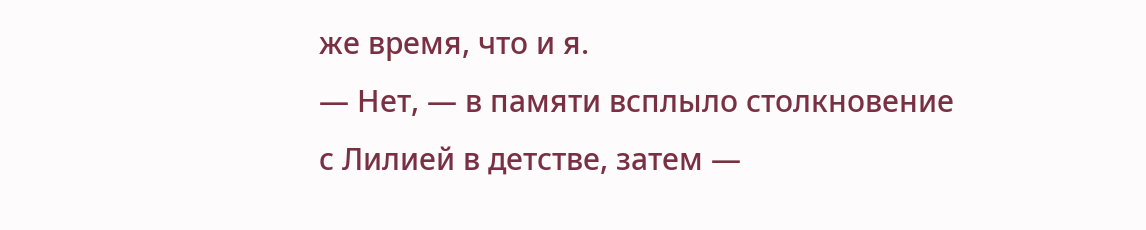же время, что и я.
— Нет, — в памяти всплыло столкновение с Лилией в детстве, затем —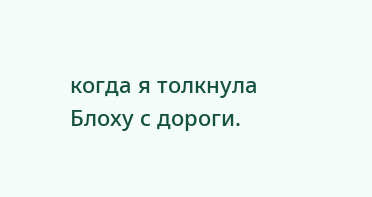когда я толкнула Блоху с дороги.